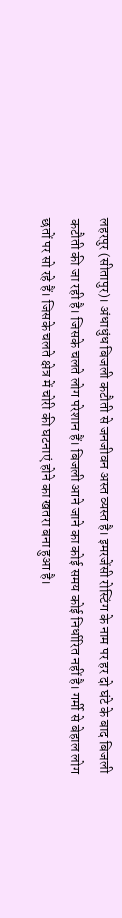लहरपुर (सीतापुर)। अंधाधुंध बिजली कटौती से जनजीवन अस्त व्यस्त है। इमरजेंसी रोस्टिंग के नाम पर हर दो घंटे के बाद बिजली कटौती की जा रही है। जिसके चलते लोग परेशान हैं। बिजली आने जाने का कोई समय कोई निर्धारित नहीं है। गर्मी से बेहाल लोग छतों पर सो रहे हैं। जिसके चलते क्षेत्र में चोरी की घटनाएं होने का खतरा बना हुआ है।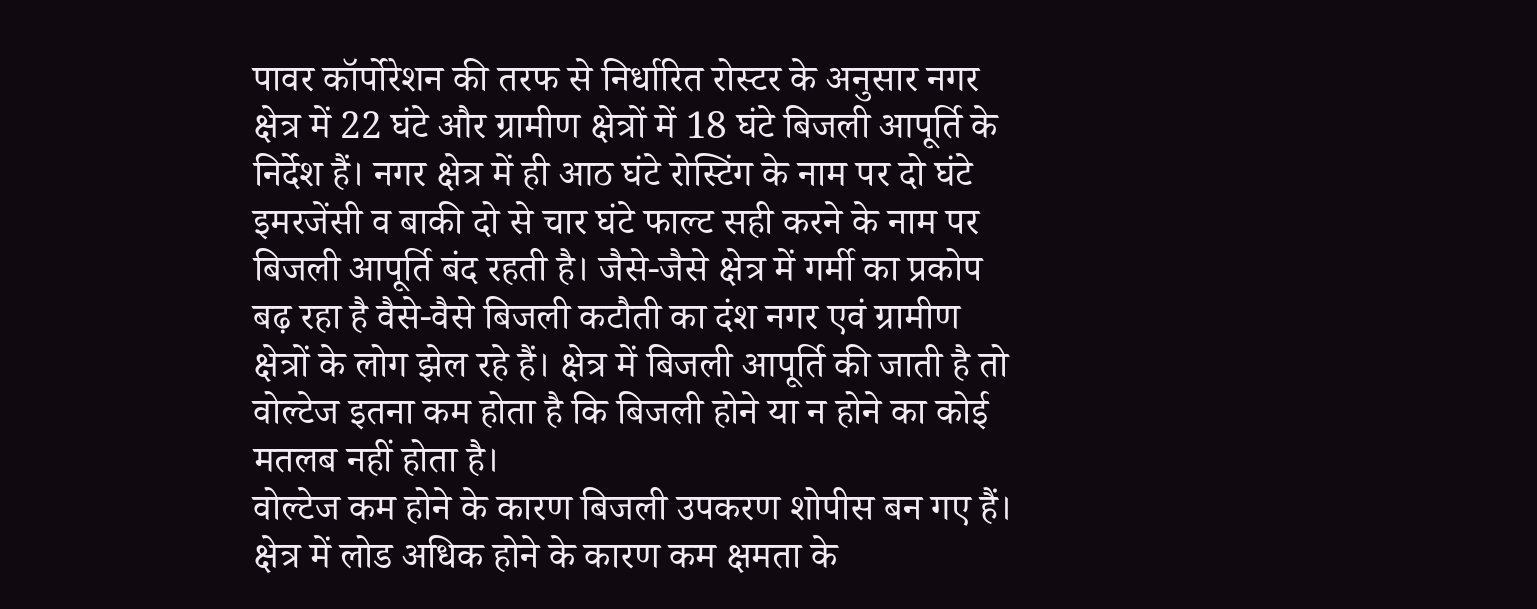पावर कॉर्पोरेशन की तरफ से निर्धारित रोस्टर के अनुसार नगर क्षेत्र में 22 घंटे और ग्रामीण क्षेत्रों में 18 घंटे बिजली आपूर्ति के निर्देश हैं। नगर क्षेत्र में ही आठ घंटे रोस्टिंग के नाम पर दो घंटे इमरजेंसी व बाकी दो से चार घंटे फाल्ट सही करने के नाम पर बिजली आपूर्ति बंद रहती है। जैसे-जैसे क्षेत्र में गर्मी का प्रकोप बढ़ रहा है वैसे-वैसे बिजली कटौती का दंश नगर एवं ग्रामीण क्षेत्रों के लोग झेल रहे हैं। क्षेत्र में बिजली आपूर्ति की जाती है तो वोल्टेज इतना कम होता है कि बिजली होने या न होने का कोई मतलब नहीं होता है।
वोल्टेज कम होने के कारण बिजली उपकरण शोपीस बन गए हैं। क्षेत्र में लोड अधिक होने के कारण कम क्षमता के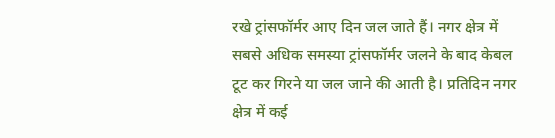रखे ट्रांसफॉर्मर आए दिन जल जाते हैं। नगर क्षेत्र में सबसे अधिक समस्या ट्रांसफॉर्मर जलने के बाद केबल टूट कर गिरने या जल जाने की आती है। प्रतिदिन नगर क्षेत्र में कई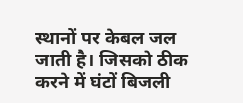स्थानों पर केबल जल जाती है। जिसको ठीक करने में घंटों बिजली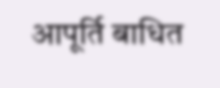आपूर्ति बाधित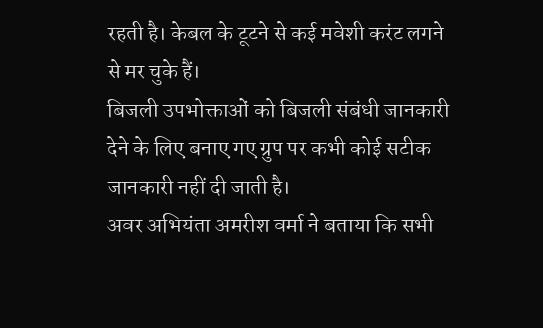रहती है। केबल के टूटने से कई मवेशी करंट लगने से मर चुके हैं।
बिजली उपभोक्ताओं को बिजली संबंधी जानकारी देने के लिए बनाए गए ग्रुप पर कभी कोई सटीक जानकारी नहीं दी जाती है।
अवर अभियंता अमरीश वर्मा ने बताया कि सभी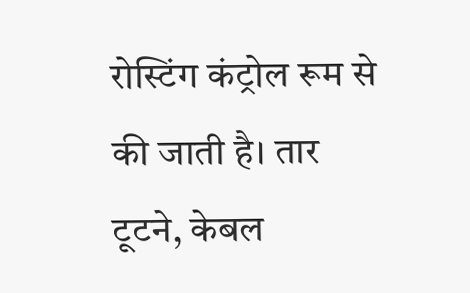रोस्टिंग कंट्रोल रूम से की जाती है। तार टूटने, केबल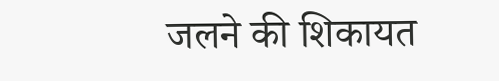जलने की शिकायत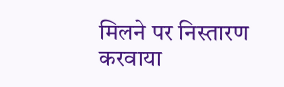मिलने पर निस्तारण करवाया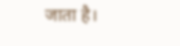जाता है।